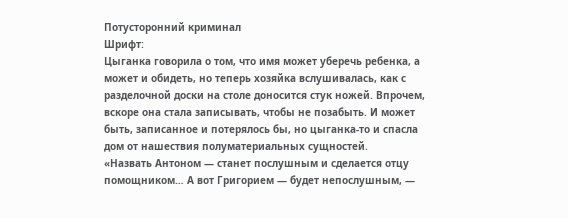Потусторонний криминал
Шрифт:
Цыганка говорила о том, что имя может уберечь ребенка, а может и обидеть, но теперь хозяйка вслушивалась, как с разделочной доски на столе доносится стук ножей. Впрочем, вскоре она стала записывать, чтобы не позабыть. И может быть, записанное и потерялось бы, но цыганка-то и спасла дом от нашествия полуматериальных сущностей.
«Назвать Антоном — станет послушным и сделается отцу помощником… А вот Григорием — будет непослушным, —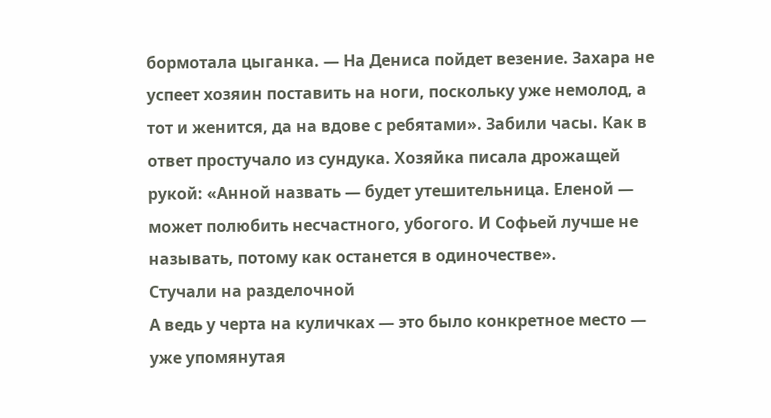бормотала цыганка. — На Дениса пойдет везение. Захара не успеет хозяин поставить на ноги, поскольку уже немолод, а тот и женится, да на вдове с ребятами». Забили часы. Как в ответ простучало из сундука. Хозяйка писала дрожащей рукой: «Анной назвать — будет утешительница. Еленой — может полюбить несчастного, убогого. И Софьей лучше не называть, потому как останется в одиночестве».
Стучали на разделочной
А ведь у черта на куличках — это было конкретное место — уже упомянутая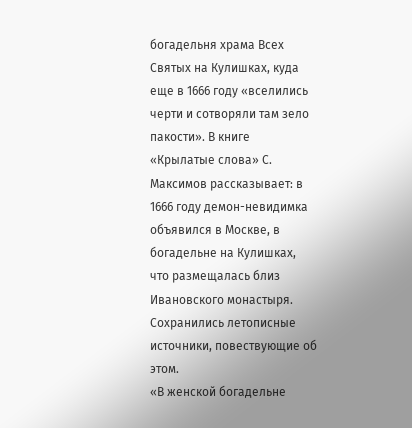богадельня храма Всех Святых на Кулишках, куда еще в 1666 году «вселились черти и сотворяли там зело пакости». В книге «Крылатые слова» С. Максимов рассказывает: в 1666 году демон-невидимка объявился в Москве, в богадельне на Кулишках, что размещалась близ Ивановского монастыря. Сохранились летописные источники, повествующие об этом.
«В женской богадельне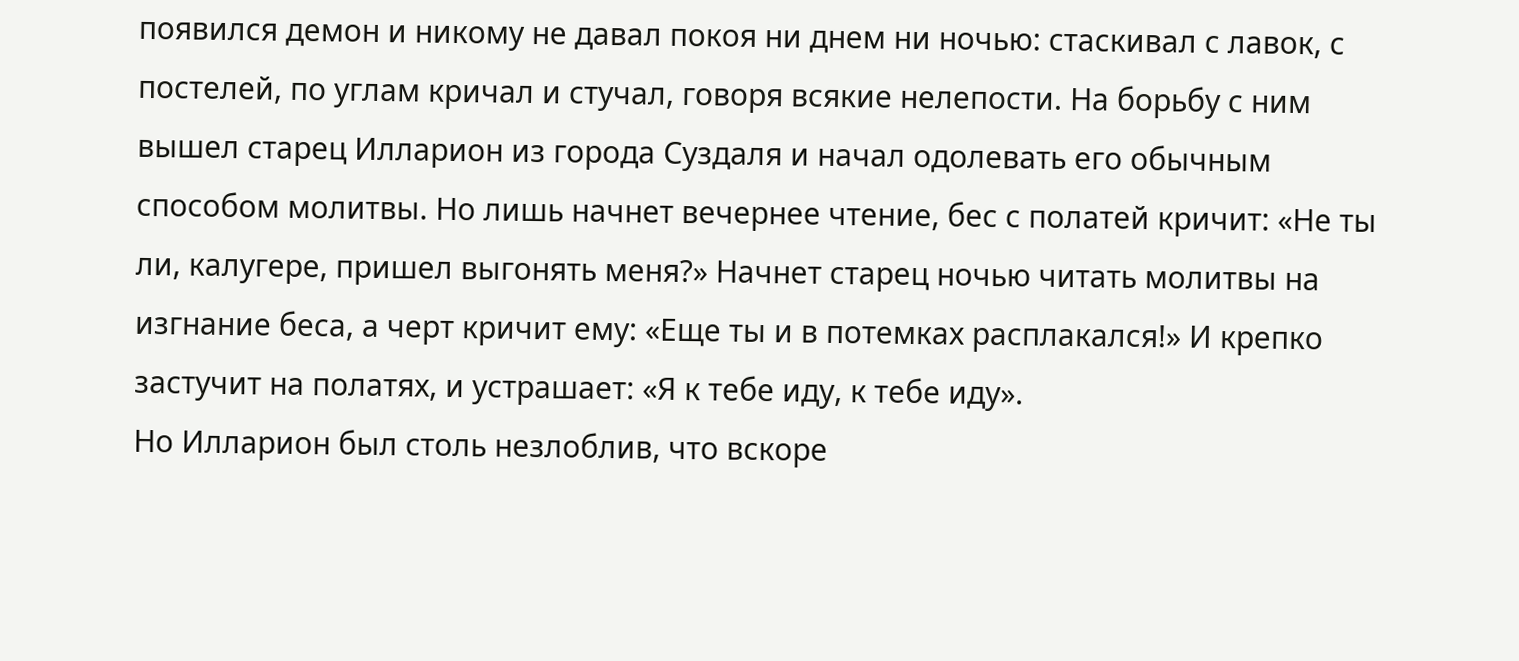появился демон и никому не давал покоя ни днем ни ночью: стаскивал с лавок, с постелей, по углам кричал и стучал, говоря всякие нелепости. На борьбу с ним вышел старец Илларион из города Суздаля и начал одолевать его обычным способом молитвы. Но лишь начнет вечернее чтение, бес с полатей кричит: «Не ты ли, калугере, пришел выгонять меня?» Начнет старец ночью читать молитвы на изгнание беса, а черт кричит ему: «Еще ты и в потемках расплакался!» И крепко застучит на полатях, и устрашает: «Я к тебе иду, к тебе иду».
Но Илларион был столь незлоблив, что вскоре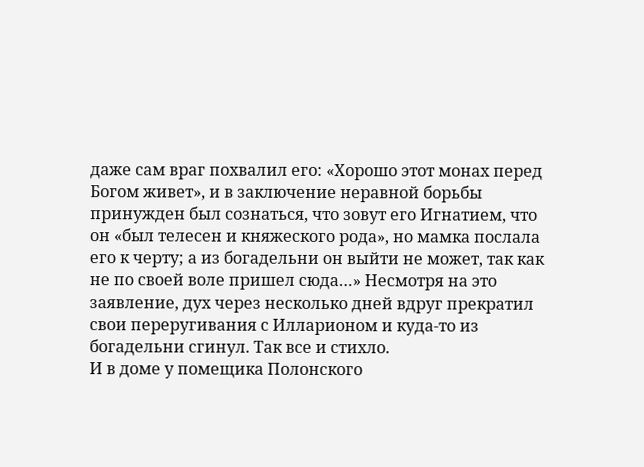даже сам враг похвалил его: «Хорошо этот монах перед Богом живет», и в заключение неравной борьбы принужден был сознаться, что зовут его Игнатием, что он «был телесен и княжеского рода», но мамка послала его к черту; а из богадельни он выйти не может, так как не по своей воле пришел сюда…» Несмотря на это заявление, дух через несколько дней вдруг прекратил свои переругивания с Илларионом и куда-то из богадельни сгинул. Так все и стихло.
И в доме у помещика Полонского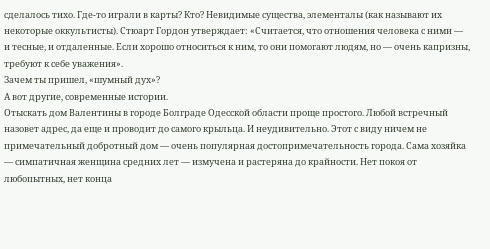сделалось тихо. Где-то играли в карты? Кто? Невидимые существа, элементалы (как называют их некоторые оккультисты). Стюарт Гордон утверждает: «Считается, что отношения человека с ними — и тесные, и отдаленные. Если хорошо относиться к ним, то они помогают людям, но — очень капризны, требуют к себе уважения».
Зачем ты пришел, «шумный дух»?
А вот другие, современные истории.
Отыскать дом Валентины в городе Болграде Одесской области проще простого. Любой встречный назовет адрес, да еще и проводит до самого крыльца. И неудивительно. Этот с виду ничем не примечательный добротный дом — очень популярная достопримечательность города. Сама хозяйка — симпатичная женщина средних лет — измучена и растеряна до крайности. Нет покоя от любопытных, нет конца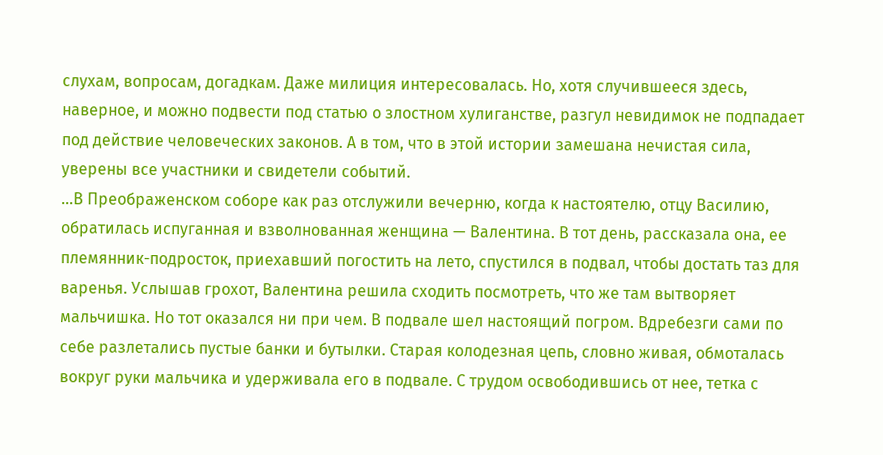слухам, вопросам, догадкам. Даже милиция интересовалась. Но, хотя случившееся здесь, наверное, и можно подвести под статью о злостном хулиганстве, разгул невидимок не подпадает под действие человеческих законов. А в том, что в этой истории замешана нечистая сила, уверены все участники и свидетели событий.
…В Преображенском соборе как раз отслужили вечерню, когда к настоятелю, отцу Василию, обратилась испуганная и взволнованная женщина — Валентина. В тот день, рассказала она, ее племянник-подросток, приехавший погостить на лето, спустился в подвал, чтобы достать таз для варенья. Услышав грохот, Валентина решила сходить посмотреть, что же там вытворяет мальчишка. Но тот оказался ни при чем. В подвале шел настоящий погром. Вдребезги сами по себе разлетались пустые банки и бутылки. Старая колодезная цепь, словно живая, обмоталась вокруг руки мальчика и удерживала его в подвале. С трудом освободившись от нее, тетка с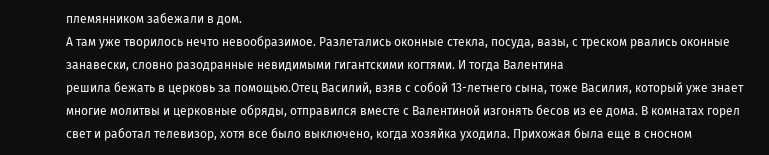племянником забежали в дом.
А там уже творилось нечто невообразимое. Разлетались оконные стекла, посуда, вазы, с треском рвались оконные занавески, словно разодранные невидимыми гигантскими когтями. И тогда Валентина
решила бежать в церковь за помощью.Отец Василий, взяв с собой 13-летнего сына, тоже Василия, который уже знает многие молитвы и церковные обряды, отправился вместе с Валентиной изгонять бесов из ее дома. В комнатах горел свет и работал телевизор, хотя все было выключено, когда хозяйка уходила. Прихожая была еще в сносном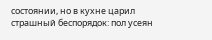состоянии, но в кухне царил страшный беспорядок: пол усеян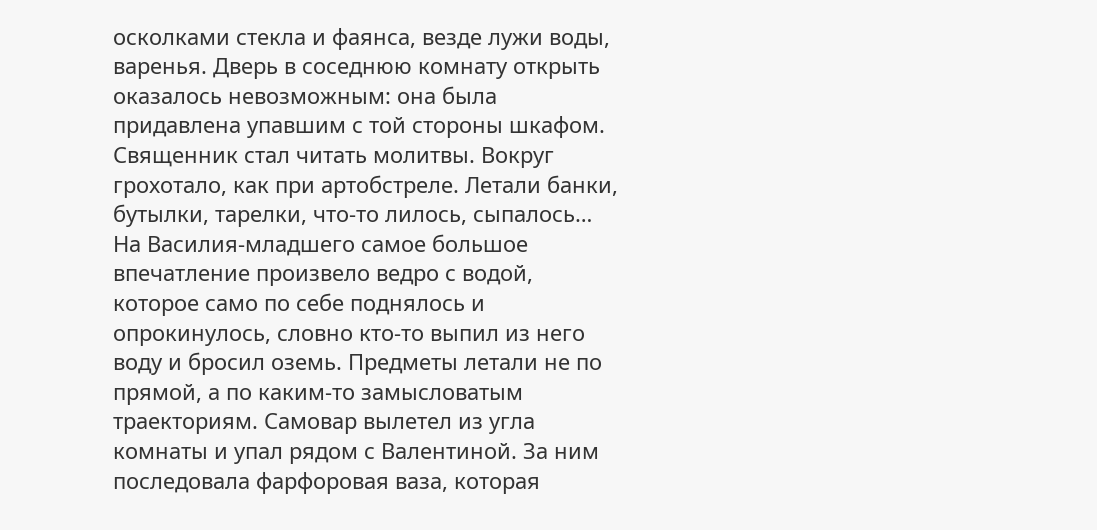осколками стекла и фаянса, везде лужи воды, варенья. Дверь в соседнюю комнату открыть оказалось невозможным: она была придавлена упавшим с той стороны шкафом.
Священник стал читать молитвы. Вокруг грохотало, как при артобстреле. Летали банки, бутылки, тарелки, что-то лилось, сыпалось… На Василия-младшего самое большое впечатление произвело ведро с водой, которое само по себе поднялось и опрокинулось, словно кто-то выпил из него воду и бросил оземь. Предметы летали не по прямой, а по каким-то замысловатым траекториям. Самовар вылетел из угла комнаты и упал рядом с Валентиной. За ним последовала фарфоровая ваза, которая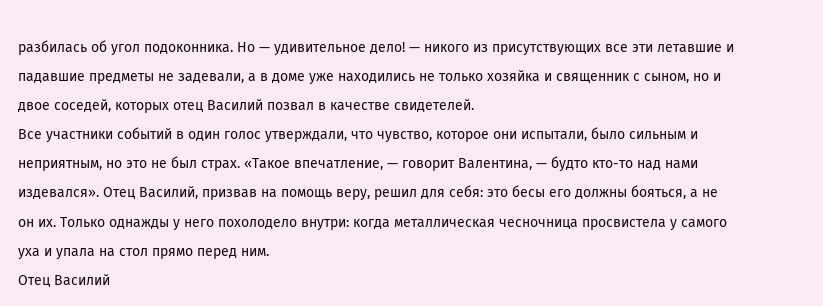разбилась об угол подоконника. Но — удивительное дело! — никого из присутствующих все эти летавшие и падавшие предметы не задевали, а в доме уже находились не только хозяйка и священник с сыном, но и двое соседей, которых отец Василий позвал в качестве свидетелей.
Все участники событий в один голос утверждали, что чувство, которое они испытали, было сильным и неприятным, но это не был страх. «Такое впечатление, — говорит Валентина, — будто кто-то над нами издевался». Отец Василий, призвав на помощь веру, решил для себя: это бесы его должны бояться, а не он их. Только однажды у него похолодело внутри: когда металлическая чесночница просвистела у самого уха и упала на стол прямо перед ним.
Отец Василий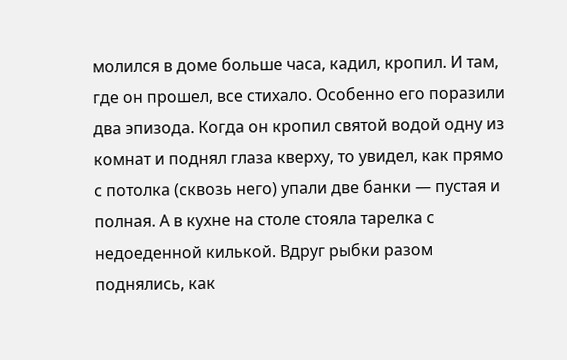молился в доме больше часа, кадил, кропил. И там, где он прошел, все стихало. Особенно его поразили два эпизода. Когда он кропил святой водой одну из комнат и поднял глаза кверху, то увидел, как прямо с потолка (сквозь него) упали две банки — пустая и полная. А в кухне на столе стояла тарелка с недоеденной килькой. Вдруг рыбки разом поднялись, как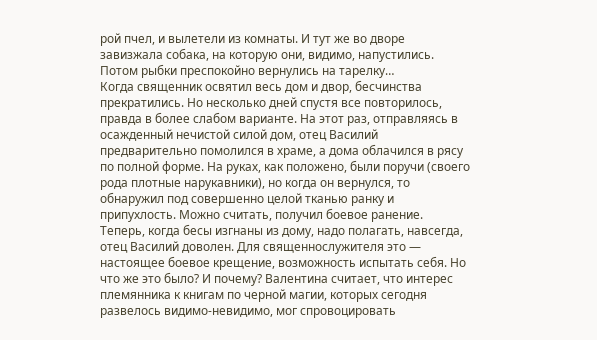рой пчел, и вылетели из комнаты. И тут же во дворе завизжала собака, на которую они, видимо, напустились. Потом рыбки преспокойно вернулись на тарелку…
Когда священник освятил весь дом и двор, бесчинства прекратились. Но несколько дней спустя все повторилось, правда в более слабом варианте. На этот раз, отправляясь в осажденный нечистой силой дом, отец Василий предварительно помолился в храме, а дома облачился в рясу по полной форме. На руках, как положено, были поручи (своего рода плотные нарукавники), но когда он вернулся, то обнаружил под совершенно целой тканью ранку и припухлость. Можно считать, получил боевое ранение.
Теперь, когда бесы изгнаны из дому, надо полагать, навсегда, отец Василий доволен. Для священнослужителя это — настоящее боевое крещение, возможность испытать себя. Но что же это было? И почему? Валентина считает, что интерес племянника к книгам по черной магии, которых сегодня развелось видимо-невидимо, мог спровоцировать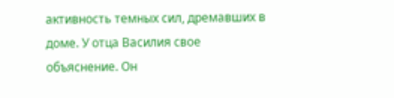активность темных сил, дремавших в доме. У отца Василия свое объяснение. Он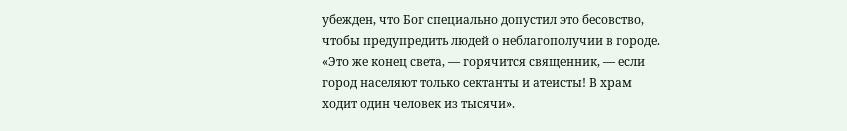убежден, что Бог специально допустил это бесовство, чтобы предупредить людей о неблагополучии в городе. «Это же конец света, — горячится священник, — если город населяют только сектанты и атеисты! В храм ходит один человек из тысячи».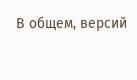В общем, версий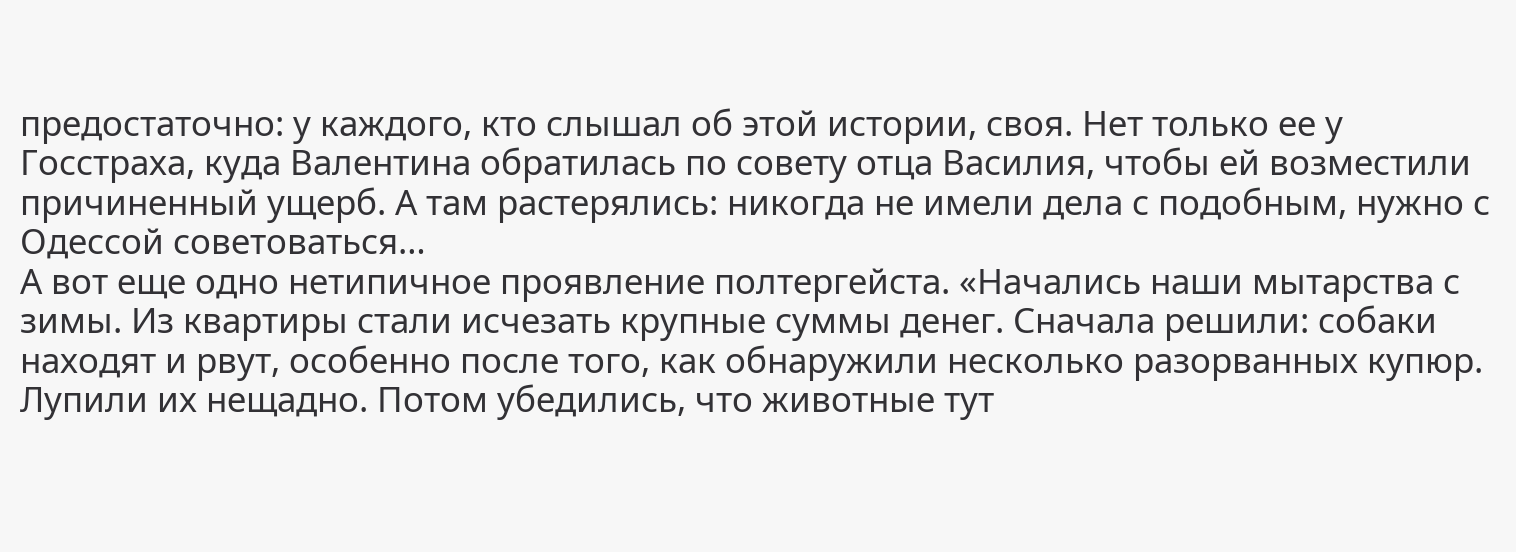предостаточно: у каждого, кто слышал об этой истории, своя. Нет только ее у Госстраха, куда Валентина обратилась по совету отца Василия, чтобы ей возместили причиненный ущерб. А там растерялись: никогда не имели дела с подобным, нужно с Одессой советоваться…
А вот еще одно нетипичное проявление полтергейста. «Начались наши мытарства с зимы. Из квартиры стали исчезать крупные суммы денег. Сначала решили: собаки находят и рвут, особенно после того, как обнаружили несколько разорванных купюр. Лупили их нещадно. Потом убедились, что животные тут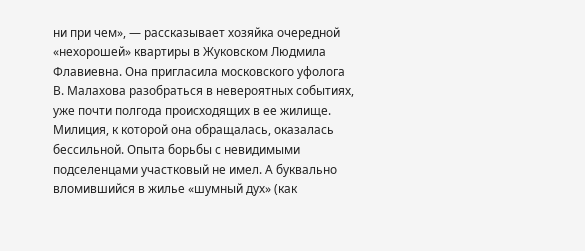ни при чем», — рассказывает хозяйка очередной «нехорошей» квартиры в Жуковском Людмила Флавиевна. Она пригласила московского уфолога В. Малахова разобраться в невероятных событиях, уже почти полгода происходящих в ее жилище. Милиция, к которой она обращалась, оказалась бессильной. Опыта борьбы с невидимыми подселенцами участковый не имел. А буквально вломившийся в жилье «шумный дух» (как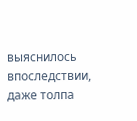выяснилось впоследствии, даже толпа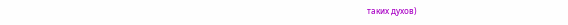таких духов)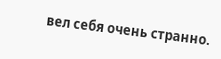вел себя очень странно.